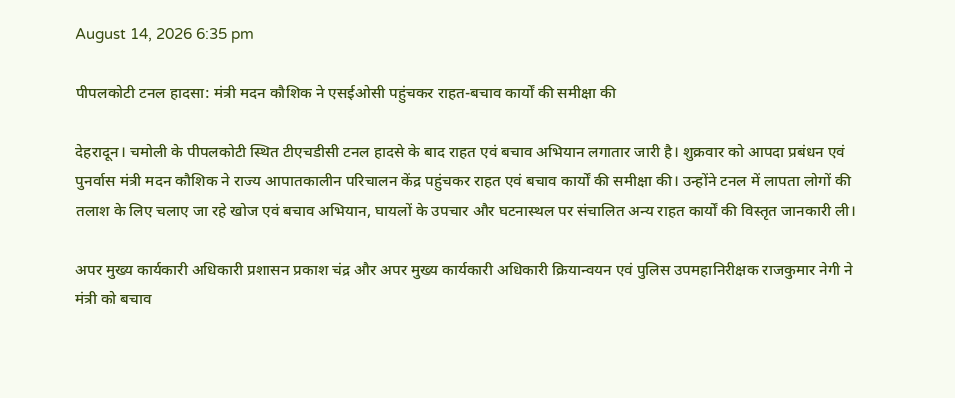August 14, 2026 6:35 pm

पीपलकोटी टनल हादसा: मंत्री मदन कौशिक ने एसईओसी पहुंचकर राहत-बचाव कार्यों की समीक्षा की

देहरादून। चमोली के पीपलकोटी स्थित टीएचडीसी टनल हादसे के बाद राहत एवं बचाव अभियान लगातार जारी है। शुक्रवार को आपदा प्रबंधन एवं पुनर्वास मंत्री मदन कौशिक ने राज्य आपातकालीन परिचालन केंद्र पहुंचकर राहत एवं बचाव कार्यों की समीक्षा की। उन्होंने टनल में लापता लोगों की तलाश के लिए चलाए जा रहे खोज एवं बचाव अभियान, घायलों के उपचार और घटनास्थल पर संचालित अन्य राहत कार्यों की विस्तृत जानकारी ली।

अपर मुख्य कार्यकारी अधिकारी प्रशासन प्रकाश चंद्र और अपर मुख्य कार्यकारी अधिकारी क्रियान्वयन एवं पुलिस उपमहानिरीक्षक राजकुमार नेगी ने मंत्री को बचाव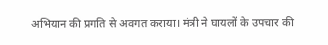अभियान की प्रगति से अवगत कराया। मंत्री ने घायलों के उपचार की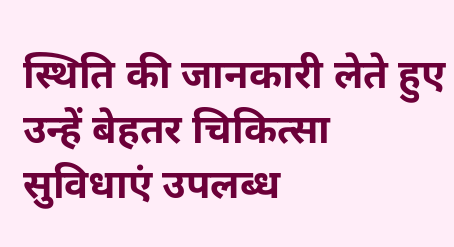स्थिति की जानकारी लेते हुए उन्हें बेहतर चिकित्सा सुविधाएं उपलब्ध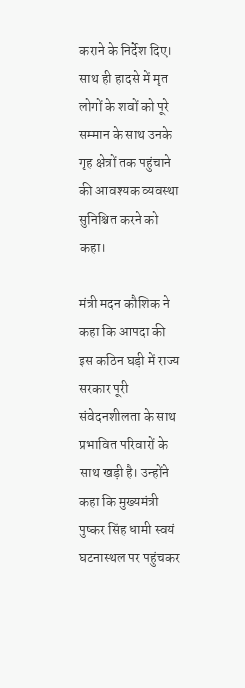कराने के निर्देश दिए। साथ ही हादसे में मृत लोगों के शवों को पूरे सम्मान के साथ उनके गृह क्षेत्रों तक पहुंचाने की आवश्यक व्यवस्था सुनिश्चित करने को कहा।

मंत्री मदन कौशिक ने कहा कि आपदा की इस कठिन घड़ी में राज्य सरकार पूरी संवेदनशीलता के साथ प्रभावित परिवारों के साथ खड़ी है। उन्होंने कहा कि मुख्यमंत्री पुष्कर सिंह धामी स्वयं घटनास्थल पर पहुंचकर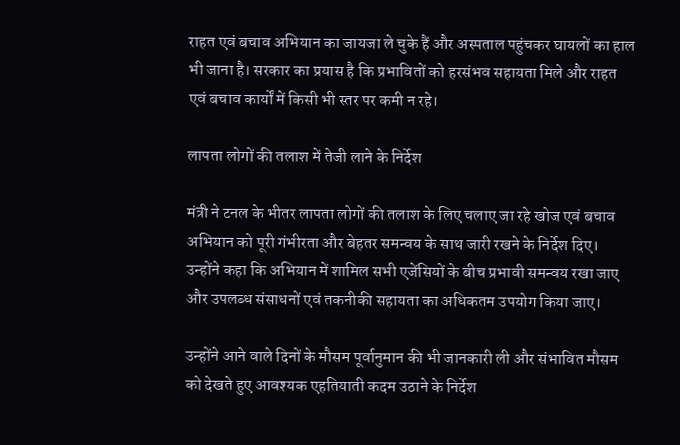राहत एवं बचाव अभियान का जायजा ले चुके हैं और अस्पताल पहुंचकर घायलों का हाल भी जाना है। सरकार का प्रयास है कि प्रभावितों को हरसंभव सहायता मिले और राहत एवं बचाव कार्यों में किसी भी स्तर पर कमी न रहे।

लापता लोगों की तलाश में तेजी लाने के निर्देश

मंत्री ने टनल के भीतर लापता लोगों की तलाश के लिए चलाए जा रहे खोज एवं बचाव अभियान को पूरी गंभीरता और बेहतर समन्वय के साथ जारी रखने के निर्देश दिए। उन्होंने कहा कि अभियान में शामिल सभी एजेंसियों के बीच प्रभावी समन्वय रखा जाए और उपलब्ध संसाधनों एवं तकनीकी सहायता का अधिकतम उपयोग किया जाए।

उन्होंने आने वाले दिनों के मौसम पूर्वानुमान की भी जानकारी ली और संभावित मौसम को देखते हुए आवश्यक एहतियाती कदम उठाने के निर्देश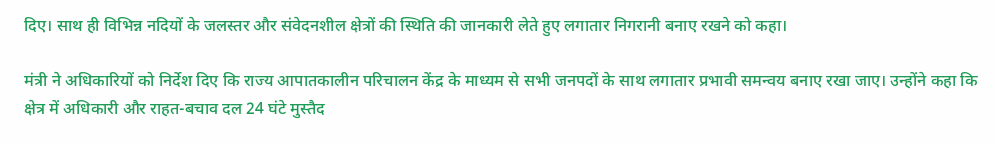दिए। साथ ही विभिन्न नदियों के जलस्तर और संवेदनशील क्षेत्रों की स्थिति की जानकारी लेते हुए लगातार निगरानी बनाए रखने को कहा।

मंत्री ने अधिकारियों को निर्देश दिए कि राज्य आपातकालीन परिचालन केंद्र के माध्यम से सभी जनपदों के साथ लगातार प्रभावी समन्वय बनाए रखा जाए। उन्होंने कहा कि क्षेत्र में अधिकारी और राहत-बचाव दल 24 घंटे मुस्तैद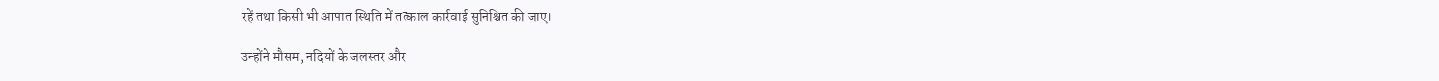रहें तथा किसी भी आपात स्थिति में तत्काल कार्रवाई सुनिश्चित की जाए।

उन्होंने मौसम, नदियों के जलस्तर और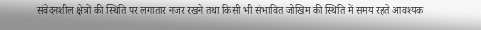संवेदनशील क्षेत्रों की स्थिति पर लगातार नजर रखने तथा किसी भी संभावित जोखिम की स्थिति में समय रहते आवश्यक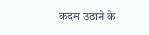कदम उठाने के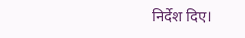निर्देश दिए।